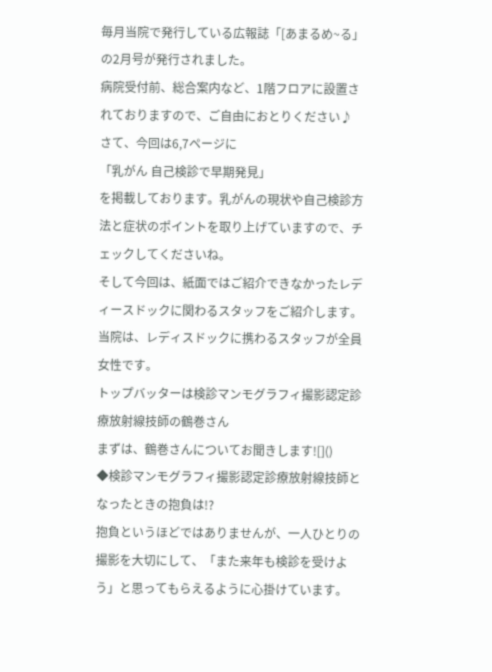毎月当院で発行している広報誌「[あまるめ~る」の2月号が発行されました。
病院受付前、総合案内など、1階フロアに設置されておりますので、ご自由におとりください♪
さて、今回は6,7ページに
「乳がん 自己検診で早期発見」
を掲載しております。乳がんの現状や自己検診方法と症状のポイントを取り上げていますので、チェックしてくださいね。
そして今回は、紙面ではご紹介できなかったレディースドックに関わるスタッフをご紹介します。当院は、レディスドックに携わるスタッフが全員女性です。
トップバッターは検診マンモグラフィ撮影認定診療放射線技師の鶴巻さん
まずは、鶴巻さんについてお聞きします![]()
◆検診マンモグラフィ撮影認定診療放射線技師となったときの抱負は!?
抱負というほどではありませんが、一人ひとりの撮影を大切にして、「また来年も検診を受けよう」と思ってもらえるように心掛けています。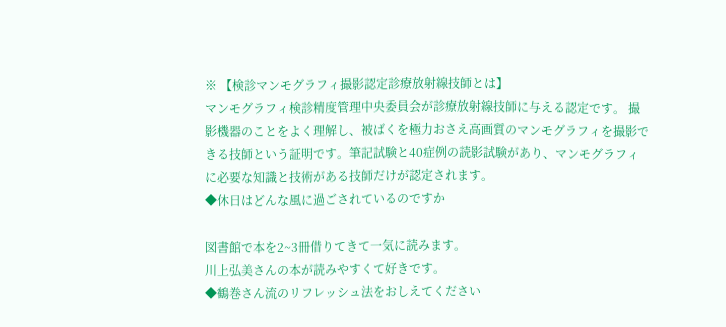※ 【検診マンモグラフィ撮影認定診療放射線技師とは】
マンモグラフィ検診精度管理中央委員会が診療放射線技師に与える認定です。 撮影機器のことをよく理解し、被ばくを極力おさえ高画質のマンモグラフィを撮影できる技師という証明です。筆記試験と40症例の読影試験があり、マンモグラフィに必要な知識と技術がある技師だけが認定されます。
◆休日はどんな風に過ごされているのですか

図書館で本を2~3冊借りてきて一気に読みます。
川上弘美さんの本が読みやすくて好きです。
◆鶴巻さん流のリフレッシュ法をおしえてください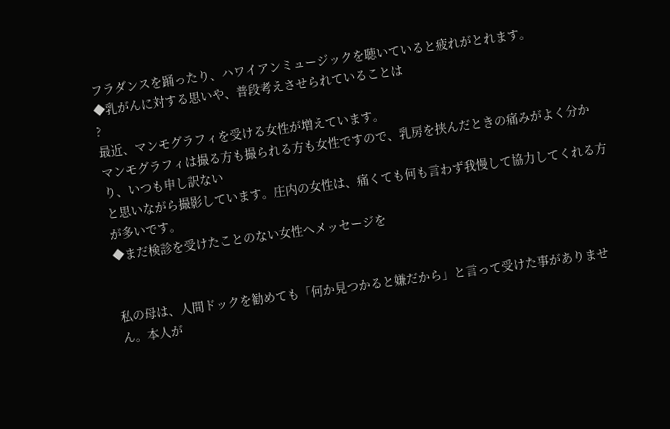フラダンスを踊ったり、ハワイアンミュージックを聴いていると疲れがとれます。
◆乳がんに対する思いや、普段考えさせられていることは
?
最近、マンモグラフィを受ける女性が増えています。
マンモグラフィは撮る方も撮られる方も女性ですので、乳房を挟んだときの痛みがよく分かり、いつも申し訳ない
と思いながら撮影しています。庄内の女性は、痛くても何も言わず我慢して協力してくれる方が多いです。
◆まだ検診を受けたことのない女性へメッセージを


私の母は、人間ドックを勧めても「何か見つかると嫌だから」と言って受けた事がありません。本人が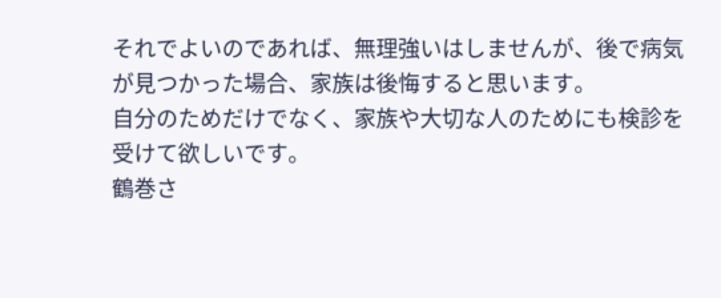それでよいのであれば、無理強いはしませんが、後で病気が見つかった場合、家族は後悔すると思います。
自分のためだけでなく、家族や大切な人のためにも検診を受けて欲しいです。
鶴巻さ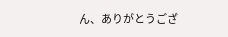ん、ありがとうござ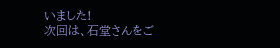いました!
次回は、石堂さんをご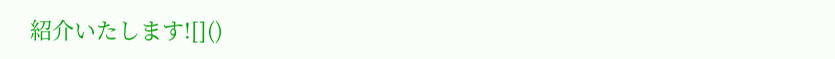紹介いたします![]()